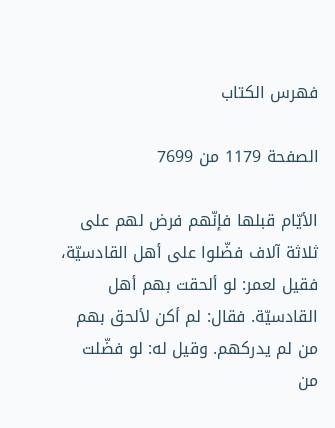فهرس الكتاب

الصفحة 1179 من 7699

الأيّام قبلها فإنّهم فرض لهم على ثلاثة آلاف فضّلوا على أهل القادسيّة، فقيل لعمر: لو ألحقت بهم أهل القادسيّة. فقال: لم أكن لألحق بهم من لم يدركهم. وقيل له: لو فضّلت من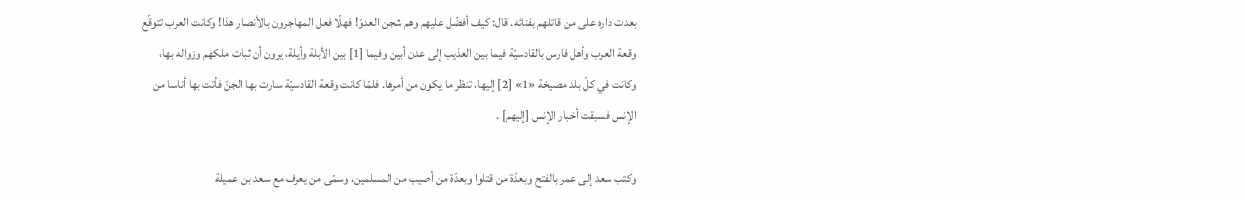بعدت داره على من قاتلهم بفنائه. قال: كيف أفضّل عليهم وهم شجن العدوّ! فهلّا فعل المهاجرون بالأنصار هذا! وكانت العرب تتوقّع وقعة العرب وأهل فارس بالقادسيّة فيما بين العذيب إلى عدن أبين وفيما [1] بين الأبلة وأيلة، يرون أن ثبات ملكهم وزواله بها، وكانت في كلّ بلد مصيخة «1» [2] إليها، تنظر ما يكون من أمرها. فلمّا كانت وقعة القادسيّة سارت بها الجنّ فأتت بها أناسا من الإنس فسبقت أخبار الإنس [إليهم] .

وكتب سعد إلى عمر بالفتح وبعدّة من قتلوا وبعدّة من أصيب من المسلمين، وسمّى من يعرف مع سعد بن عميلة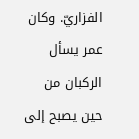الفزاريّ. وكان عمر يسأل الركبان من حين يصبح إلى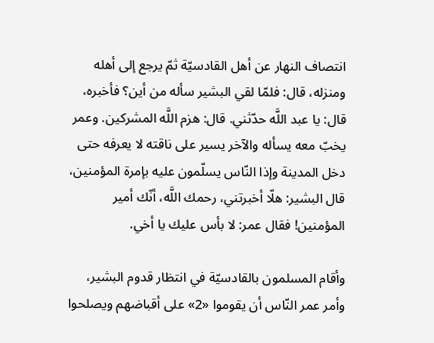انتصاف النهار عن أهل القادسيّة ثمّ يرجع إلى أهله ومنزله، قال: فلمّا لقي البشير سأله من أين؟ فأخبره، قال: يا عبد اللَّه حدّثني. قال: هزم اللَّه المشركين. وعمر يخبّ معه يسأله والآخر يسير على ناقته لا يعرفه حتى دخل المدينة وإذا النّاس يسلّمون عليه بإمرة المؤمنين، قال البشير: هلّا أخبرتني، رحمك اللَّه، أنّك أمير المؤمنين! فقال عمر: لا بأس عليك يا أخي.

وأقام المسلمون بالقادسيّة في انتظار قدوم البشير، وأمر عمر النّاس أن يقوموا «2» على أقباضهم ويصلحوا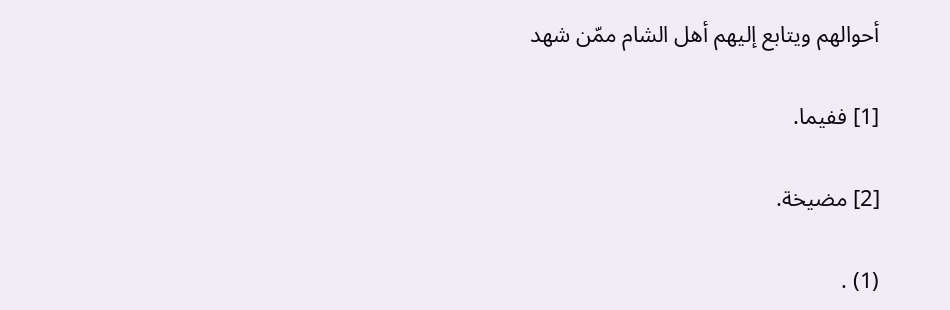أحوالهم ويتابع إليهم أهل الشام ممّن شهد

[1] ففيما.

[2] مضيخة.

(1) .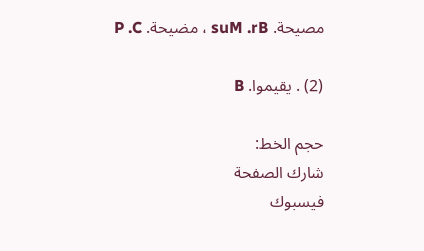مصيحة. suM .rB ، مضيحة. P .C

(2) . يقيموا. B

حجم الخط:
شارك الصفحة
فيسبوك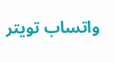واتساب تويتر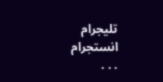تليجرام انستجرام
. . .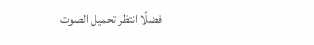فضلًا انتظر تحميل الصوت